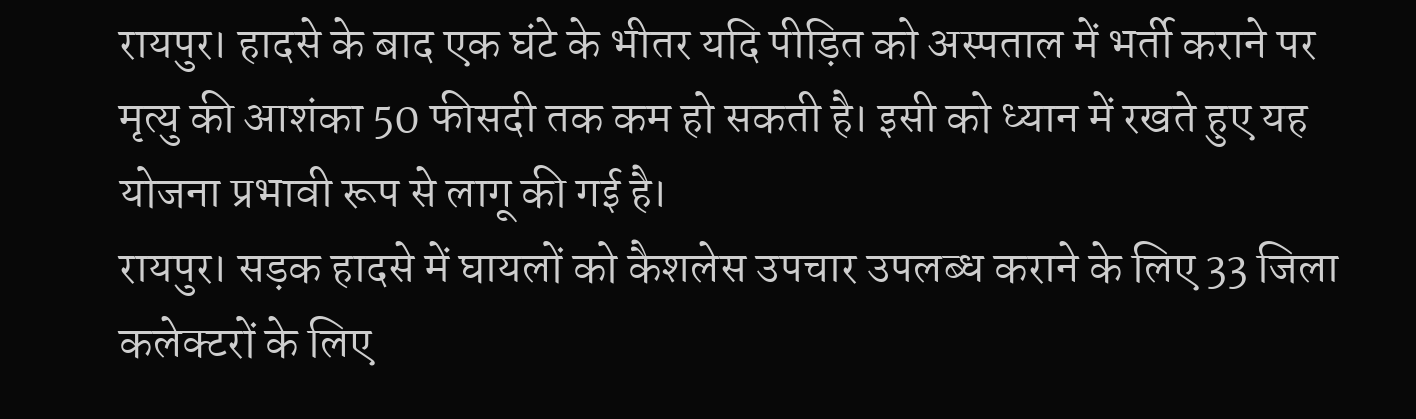रायपुर। हादसे के बाद एक घंटे के भीतर यदि पीड़ित को अस्पताल में भर्ती कराने पर मृत्यु की आशंका 50 फीसदी तक कम हो सकती है। इसी को ध्यान में रखते हुए यह योजना प्रभावी रूप से लागू की गई है।
रायपुर। सड़क हादसे में घायलों को कैशलेस उपचार उपलब्ध कराने के लिए 33 जिला कलेक्टरों के लिए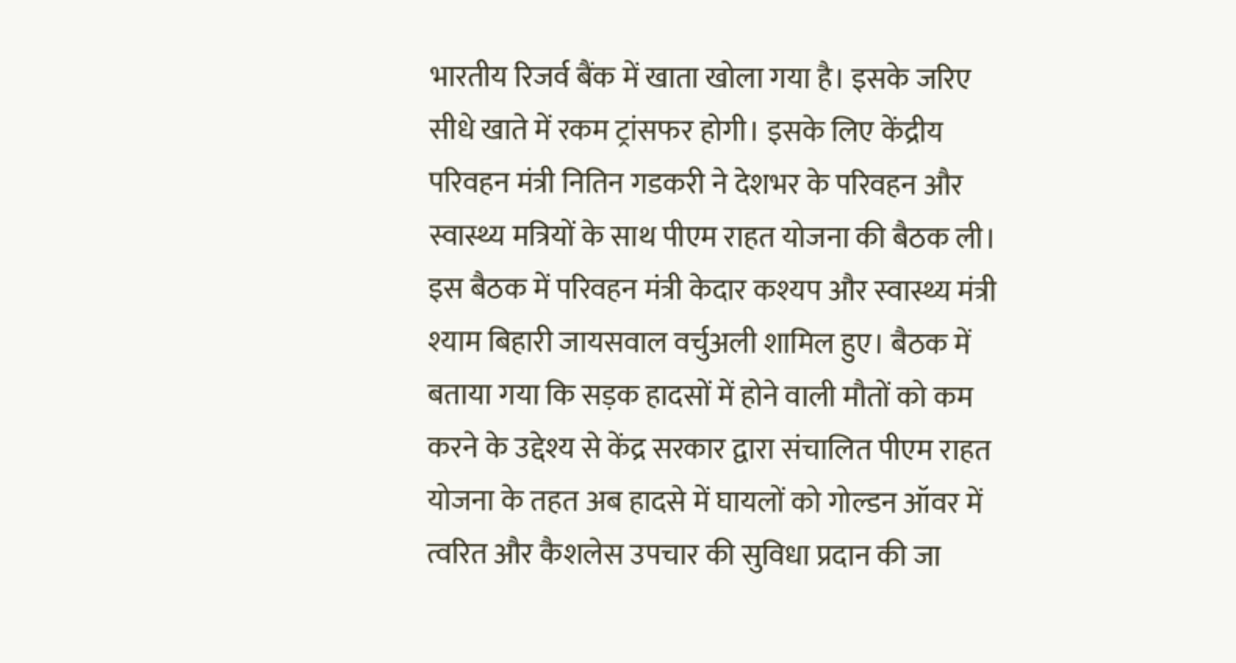भारतीय रिजर्व बैंक में खाता खोला गया है। इसके जरिए सीधे खाते में रकम ट्रांसफर होगी। इसके लिए केंद्रीय परिवहन मंत्री नितिन गडकरी ने देशभर के परिवहन और स्वास्थ्य मत्रियों के साथ पीएम राहत योजना की बैठक ली।
इस बैठक में परिवहन मंत्री केदार कश्यप और स्वास्थ्य मंत्री श्याम बिहारी जायसवाल वर्चुअली शामिल हुए। बैठक में बताया गया कि सड़क हादसों में होने वाली मौतों को कम करने के उद्देश्य से केंद्र सरकार द्वारा संचालित पीएम राहत योजना के तहत अब हादसे में घायलों को गोल्डन ऑवर में त्वरित और कैशलेस उपचार की सुविधा प्रदान की जा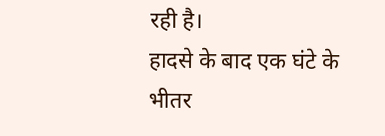रही है।
हादसे के बाद एक घंटे के भीतर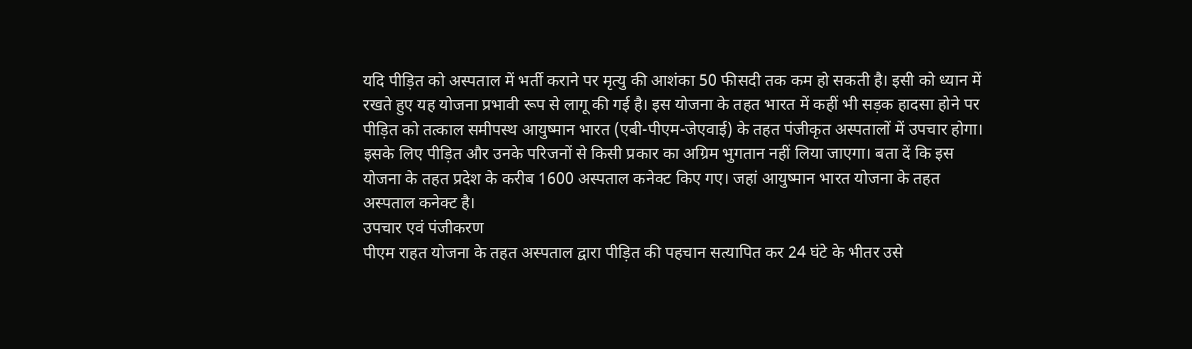यदि पीड़ित को अस्पताल में भर्ती कराने पर मृत्यु की आशंका 50 फीसदी तक कम हो सकती है। इसी को ध्यान में रखते हुए यह योजना प्रभावी रूप से लागू की गई है। इस योजना के तहत भारत में कहीं भी सड़क हादसा होने पर पीड़ित को तत्काल समीपस्थ आयुष्मान भारत (एबी-पीएम-जेएवाई) के तहत पंजीकृत अस्पतालों में उपचार होगा। इसके लिए पीड़ित और उनके परिजनों से किसी प्रकार का अग्रिम भुगतान नहीं लिया जाएगा। बता दें कि इस योजना के तहत प्रदेश के करीब 1600 अस्पताल कनेक्ट किए गए। जहां आयुष्मान भारत योजना के तहत अस्पताल कनेक्ट है।
उपचार एवं पंजीकरण
पीएम राहत योजना के तहत अस्पताल द्वारा पीड़ित की पहचान सत्यापित कर 24 घंटे के भीतर उसे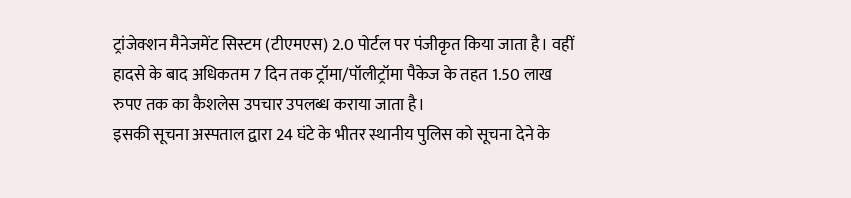ट्रांजेक्शन मैनेजमेंट सिस्टम (टीएमएस) 2.0 पोर्टल पर पंजीकृत किया जाता है। वहीं हादसे के बाद अधिकतम 7 दिन तक ट्रॉमा/पॉलीट्रॉमा पैकेज के तहत 1.50 लाख रुपए तक का कैशलेस उपचार उपलब्ध कराया जाता है।
इसकी सूचना अस्पताल द्वारा 24 घंटे के भीतर स्थानीय पुलिस को सूचना देने के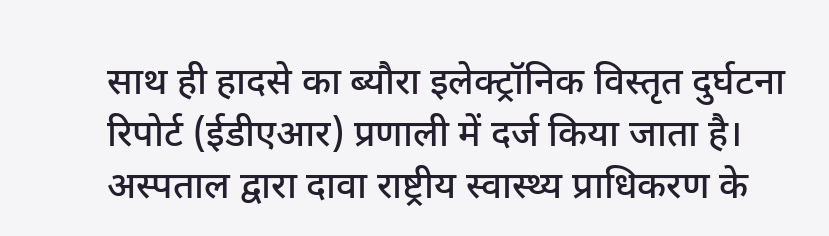साथ ही हादसे का ब्यौरा इलेक्ट्रॉनिक विस्तृत दुर्घटना रिपोर्ट (ईडीएआर) प्रणाली में दर्ज किया जाता है। अस्पताल द्वारा दावा राष्ट्रीय स्वास्थ्य प्राधिकरण के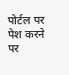पोर्टल पर पेश करने पर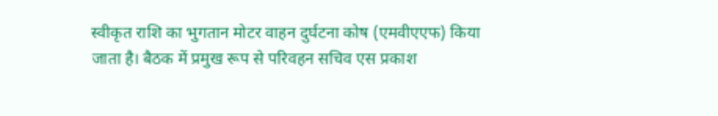स्वीकृत राशि का भुगतान मोटर वाहन दुर्घटना कोष (एमवीएएफ) किया जाता है। बैठक में प्रमुख रूप से परिवहन सचिव एस प्रकाश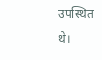उपस्थित थे।